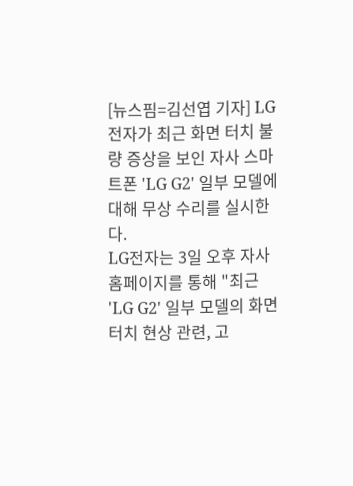[뉴스핌=김선엽 기자] LG전자가 최근 화면 터치 불량 증상을 보인 자사 스마트폰 'LG G2' 일부 모델에 대해 무상 수리를 실시한다.
LG전자는 3일 오후 자사 홈페이지를 통해 "최근 'LG G2' 일부 모델의 화면 터치 현상 관련, 고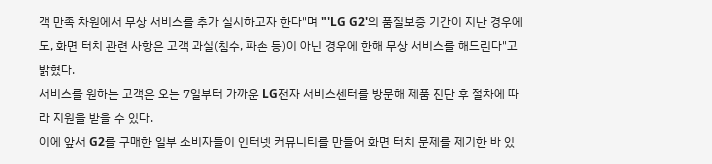객 만족 차원에서 무상 서비스를 추가 실시하고자 한다"며 "'LG G2'의 품질보증 기간이 지난 경우에도, 화면 터치 관련 사항은 고객 과실(침수, 파손 등)이 아닌 경우에 한해 무상 서비스를 해드린다"고 밝혔다.
서비스를 원하는 고객은 오는 7일부터 가까운 LG전자 서비스센터를 방문해 제품 진단 후 절차에 따라 지원을 받을 수 있다.
이에 앞서 G2를 구매한 일부 소비자들이 인터넷 커뮤니티를 만들어 화면 터치 문제를 제기한 바 있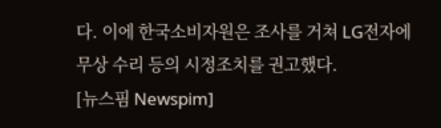다. 이에 한국소비자원은 조사를 거쳐 LG전자에 무상 수리 등의 시정조치를 권고했다.
[뉴스핌 Newspim]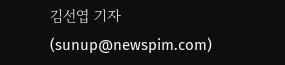김선엽 기자 (sunup@newspim.com)